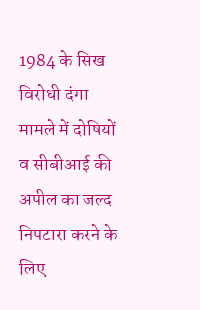1984 के सिख विरोधी दंगा मामले में दोषियों व सीबीआई की अपील का जल्द निपटारा करने के लिए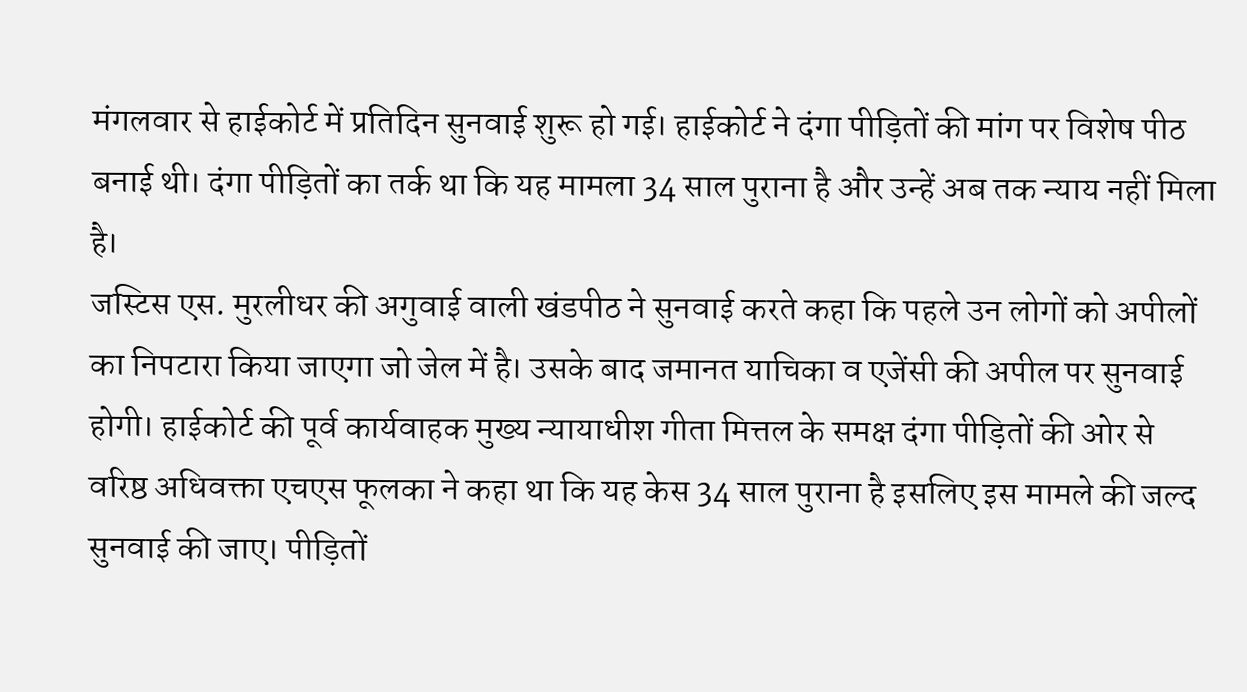मंगलवार से हाईकोर्ट में प्रतिदिन सुनवाई शुरू हो गई। हाईकोर्ट ने दंगा पीड़ितों की मांग पर विशेष पीठ बनाई थी। दंगा पीड़ितों का तर्क था कि यह मामला 34 साल पुराना है और उन्हें अब तक न्याय नहीं मिला है।
जस्टिस एस. मुरलीधर की अगुवाई वाली खंडपीठ ने सुनवाई करते कहा कि पहले उन लोगों को अपीलों का निपटारा किया जाएगा जो जेल में है। उसके बाद जमानत याचिका व एजेंसी की अपील पर सुनवाई होगी। हाईकोर्ट की पूर्व कार्यवाहक मुख्य न्यायाधीश गीता मित्तल के समक्ष दंगा पीड़ितों की ओर से वरिष्ठ अधिवक्ता एचएस फूलका ने कहा था कि यह केस 34 साल पुराना है इसलिए इस मामले की जल्द सुनवाई की जाए। पीड़ितों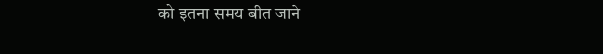को इतना समय बीत जाने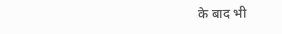के बाद भी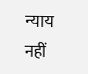न्याय नहीं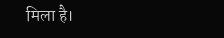मिला है।